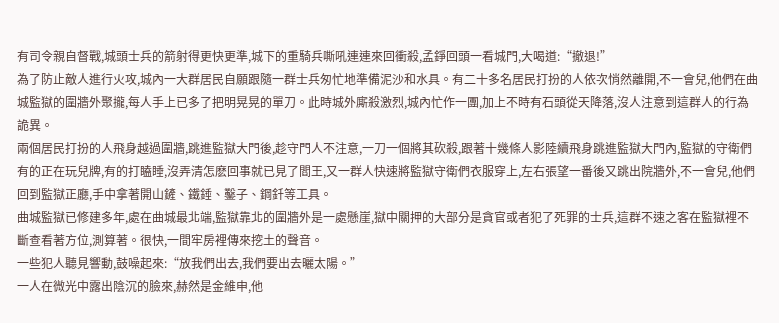有司令親自督戰,城頭士兵的箭射得更快更準,城下的重騎兵嘶吼連連來回衝殺,孟錚回頭一看城門,大喝道:“撤退!”
為了防止敵人進行火攻,城內一大群居民自願跟隨一群士兵匆忙地準備泥沙和水具。有二十多名居民打扮的人依次悄然離開,不一會兒,他們在曲城監獄的圍牆外聚攏,每人手上已多了把明晃晃的單刀。此時城外廝殺激烈,城內忙作一團,加上不時有石頭從天降落,沒人注意到這群人的行為詭異。
兩個居民打扮的人飛身越過圍牆,跳進監獄大門後,趁守門人不注意,一刀一個將其砍殺,跟著十幾條人影陸續飛身跳進監獄大門內,監獄的守衛們有的正在玩兒牌,有的打瞌睡,沒弄清怎麽回事就已見了閻王,又一群人快速將監獄守衛們衣服穿上,左右張望一番後又跳出院牆外,不一會兒,他們回到監獄正廳,手中拿著開山鏟、鐵錘、鑿子、鋼釺等工具。
曲城監獄已修建多年,處在曲城最北端,監獄靠北的圍牆外是一處懸崖,獄中關押的大部分是貪官或者犯了死罪的士兵,這群不速之客在監獄裡不斷查看著方位,測算著。很快,一間牢房裡傳來挖土的聲音。
一些犯人聽見響動,鼓噪起來:“放我們出去,我們要出去曬太陽。”
一人在微光中露出陰沉的臉來,赫然是金維申,他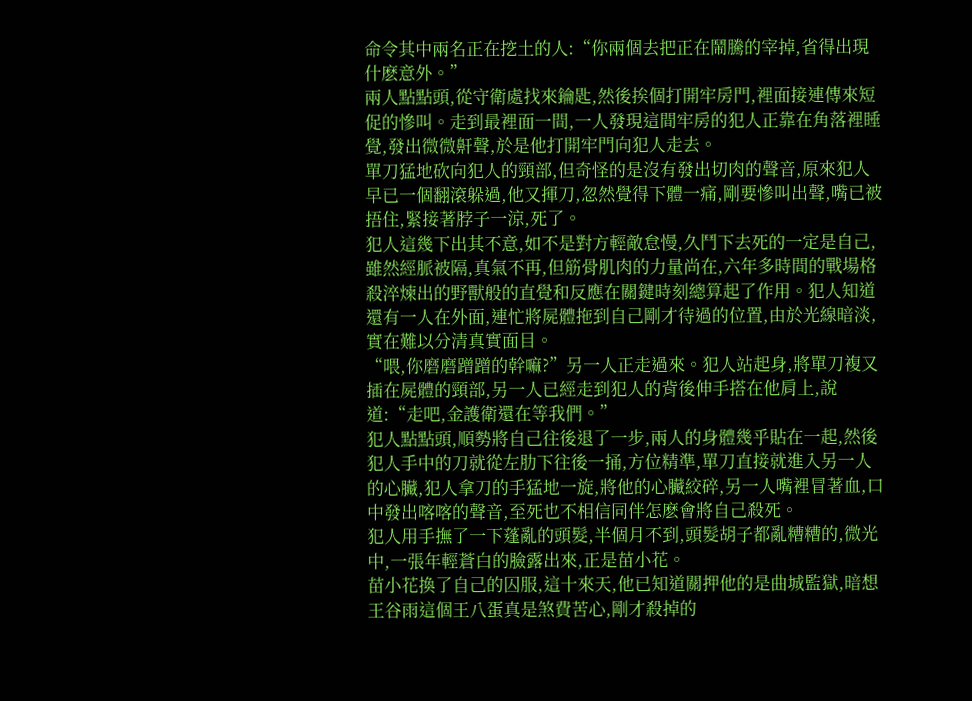命令其中兩名正在挖土的人:“你兩個去把正在鬧騰的宰掉,省得出現什麽意外。”
兩人點點頭,從守衛處找來鑰匙,然後挨個打開牢房門,裡面接連傳來短促的慘叫。走到最裡面一間,一人發現這間牢房的犯人正靠在角落裡睡覺,發出微微鼾聲,於是他打開牢門向犯人走去。
單刀猛地砍向犯人的頸部,但奇怪的是沒有發出切肉的聲音,原來犯人早已一個翻滾躲過,他又揮刀,忽然覺得下體一痛,剛要慘叫出聲,嘴已被捂住,緊接著脖子一涼,死了。
犯人這幾下出其不意,如不是對方輕敵怠慢,久鬥下去死的一定是自己,雖然經脈被隔,真氣不再,但筋骨肌肉的力量尚在,六年多時間的戰場格殺淬煉出的野獸般的直覺和反應在關鍵時刻總算起了作用。犯人知道還有一人在外面,連忙將屍體拖到自己剛才待過的位置,由於光線暗淡,實在難以分清真實面目。
“喂,你磨磨蹭蹭的幹嘛?”另一人正走過來。犯人站起身,將單刀複又插在屍體的頸部,另一人已經走到犯人的背後伸手搭在他肩上,說道:“走吧,金護衛還在等我們。”
犯人點點頭,順勢將自己往後退了一步,兩人的身體幾乎貼在一起,然後犯人手中的刀就從左肋下往後一捅,方位精準,單刀直接就進入另一人的心臟,犯人拿刀的手猛地一旋,將他的心臟絞碎,另一人嘴裡冒著血,口中發出喀喀的聲音,至死也不相信同伴怎麽會將自己殺死。
犯人用手撫了一下蓬亂的頭髮,半個月不到,頭髮胡子都亂糟糟的,微光中,一張年輕蒼白的臉露出來,正是苗小花。
苗小花換了自己的囚服,這十來天,他已知道關押他的是曲城監獄,暗想王谷雨這個王八蛋真是煞費苦心,剛才殺掉的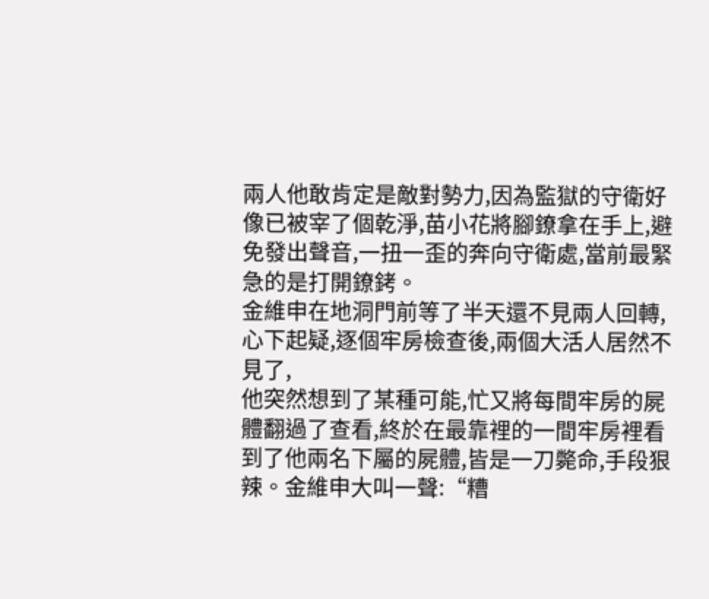兩人他敢肯定是敵對勢力,因為監獄的守衛好像已被宰了個乾淨,苗小花將腳鐐拿在手上,避免發出聲音,一扭一歪的奔向守衛處,當前最緊急的是打開鐐銬。
金維申在地洞門前等了半天還不見兩人回轉,心下起疑,逐個牢房檢查後,兩個大活人居然不見了,
他突然想到了某種可能,忙又將每間牢房的屍體翻過了查看,終於在最靠裡的一間牢房裡看到了他兩名下屬的屍體,皆是一刀斃命,手段狠辣。金維申大叫一聲:“糟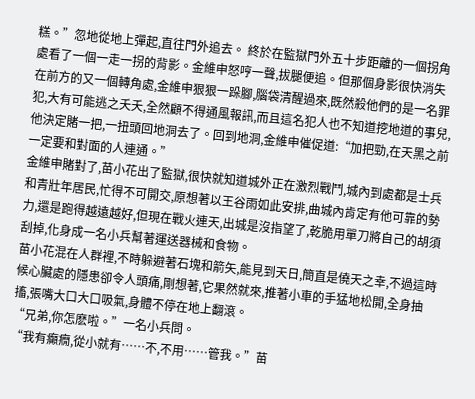糕。”忽地從地上彈起,直往門外追去。 終於在監獄門外五十步距離的一個拐角處看了一個一走一拐的背影。金維申怒哼一聲,拔腿便追。但那個身影很快消失在前方的又一個轉角處,金維申狠狠一跺腳,腦袋清醒過來,既然殺他們的是一名罪犯,大有可能逃之夭夭,全然顧不得通風報訊,而且這名犯人也不知道挖地道的事兒,他決定賭一把,一扭頭回地洞去了。回到地洞,金維申催促道:“加把勁,在天黑之前一定要和對面的人連通。”
金維申賭對了,苗小花出了監獄,很快就知道城外正在激烈戰鬥,城內到處都是士兵和青壯年居民,忙得不可開交,原想著以王谷雨如此安排,曲城內肯定有他可靠的勢力,還是跑得越遠越好,但現在戰火連天,出城是沒指望了,乾脆用單刀將自己的胡須刮掉,化身成一名小兵幫著運送器械和食物。
苗小花混在人群裡,不時躲避著石塊和箭矢,能見到天日,簡直是僥天之幸,不過這時候心臟處的隱患卻令人頭痛,剛想著,它果然就來,推著小車的手猛地松開,全身抽搐,張嘴大口大口吸氣,身體不停在地上翻滾。
“兄弟,你怎麽啦。”一名小兵問。
“我有癲癇,從小就有……不,不用……管我。”苗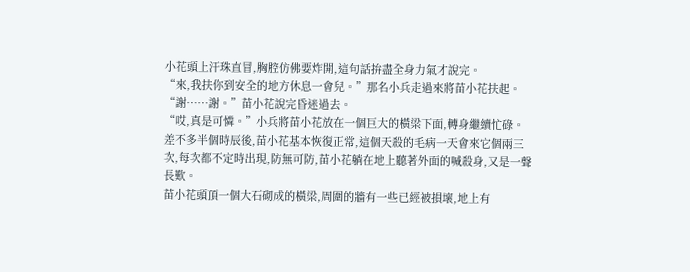小花頭上汗珠直冒,胸腔仿佛要炸開,這句話拚盡全身力氣才說完。
“來,我扶你到安全的地方休息一會兒。”那名小兵走過來將苗小花扶起。
“謝……謝。”苗小花說完昏迷過去。
“哎,真是可憐。”小兵將苗小花放在一個巨大的橫梁下面,轉身繼續忙碌。
差不多半個時辰後,苗小花基本恢復正常,這個天殺的毛病一天會來它個兩三次,每次都不定時出現,防無可防,苗小花躺在地上聽著外面的喊殺身,又是一聲長歎。
苗小花頭頂一個大石砌成的橫梁,周圍的牆有一些已經被損壞,地上有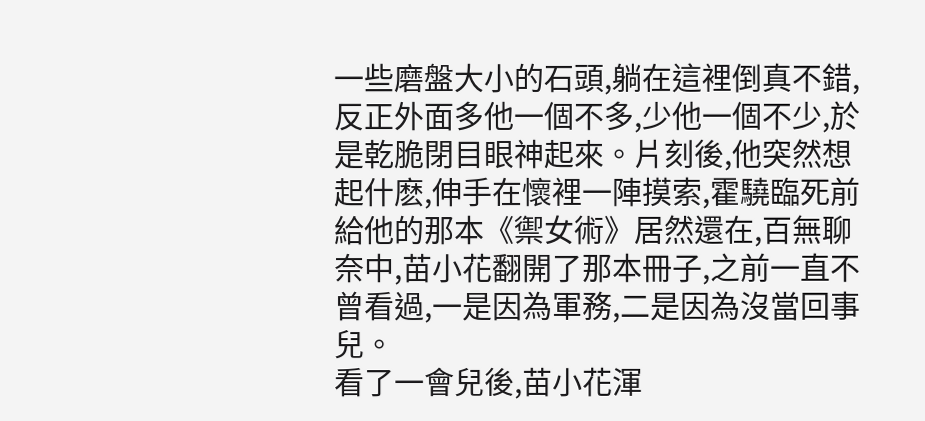一些磨盤大小的石頭,躺在這裡倒真不錯,反正外面多他一個不多,少他一個不少,於是乾脆閉目眼神起來。片刻後,他突然想起什麽,伸手在懷裡一陣摸索,霍驍臨死前給他的那本《禦女術》居然還在,百無聊奈中,苗小花翻開了那本冊子,之前一直不曾看過,一是因為軍務,二是因為沒當回事兒。
看了一會兒後,苗小花渾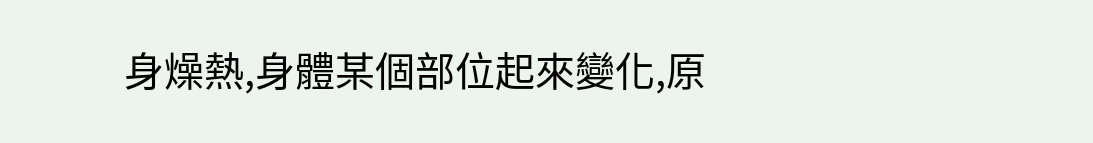身燥熱,身體某個部位起來變化,原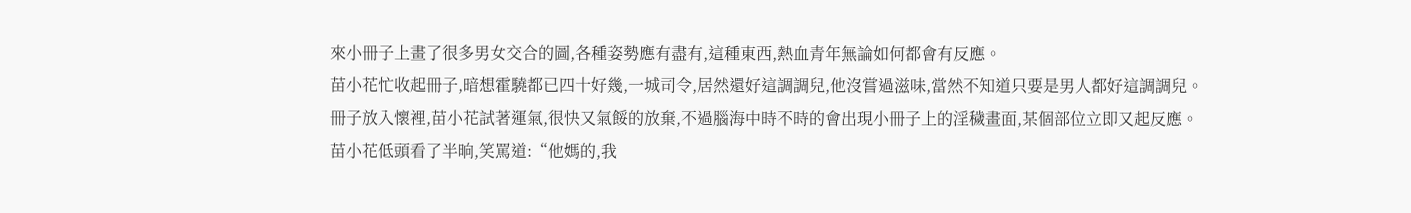來小冊子上畫了很多男女交合的圖,各種姿勢應有盡有,這種東西,熱血青年無論如何都會有反應。
苗小花忙收起冊子,暗想霍驍都已四十好幾,一城司令,居然還好這調調兒,他沒嘗過滋味,當然不知道只要是男人都好這調調兒。
冊子放入懷裡,苗小花試著運氣,很快又氣餒的放棄,不過腦海中時不時的會出現小冊子上的淫穢畫面,某個部位立即又起反應。
苗小花低頭看了半晌,笑罵道:“他媽的,我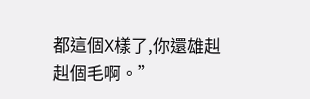都這個X樣了,你還雄赳赳個毛啊。”